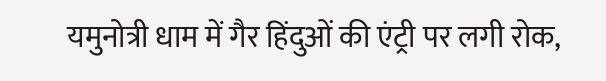यमुनोत्री धाम में गैर हिंदुओं की एंट्री पर लगी रोक,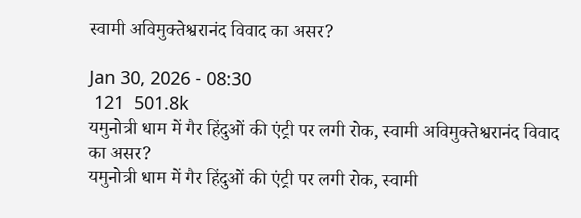स्वामी अविमुक्तेश्वरानंद विवाद का असर?

Jan 30, 2026 - 08:30
 121  501.8k
यमुनोत्री धाम में गैर हिंदुओं की एंट्री पर लगी रोक, स्वामी अविमुक्तेश्वरानंद विवाद का असर?
यमुनोत्री धाम में गैर हिंदुओं की एंट्री पर लगी रोक, स्वामी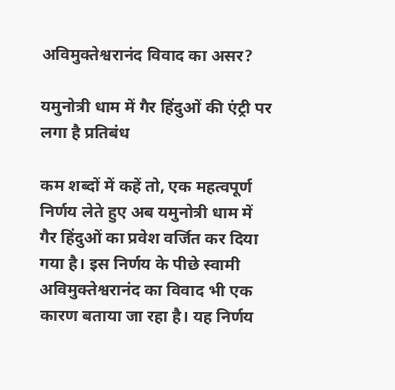अविमुक्तेश्वरानंद विवाद का असर?

यमुनोत्री धाम में गैर हिंदुओं की एंट्री पर लगा है प्रतिबंध

कम शब्दों में कहें तो, एक महत्वपूर्ण निर्णय लेते हुए अब यमुनोत्री धाम में गैर हिंदुओं का प्रवेश वर्जित कर दिया गया है। इस निर्णय के पीछे स्वामी अविमुक्तेश्वरानंद का विवाद भी एक कारण बताया जा रहा है। यह निर्णय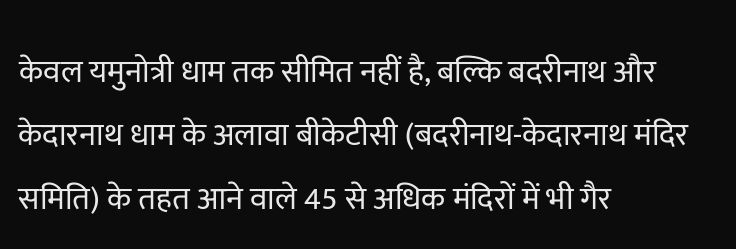केवल यमुनोत्री धाम तक सीमित नहीं है, बल्कि बदरीनाथ और केदारनाथ धाम के अलावा बीकेटीसी (बदरीनाथ-केदारनाथ मंदिर समिति) के तहत आने वाले 45 से अधिक मंदिरों में भी गैर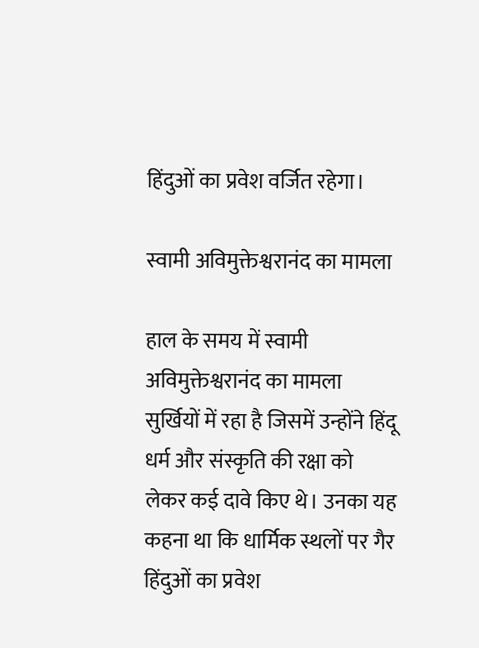हिंदुओं का प्रवेश वर्जित रहेगा।

स्वामी अविमुक्तेश्वरानंद का मामला

हाल के समय में स्वामी अविमुक्तेश्वरानंद का मामला सुर्खियों में रहा है जिसमें उन्होंने हिंदू धर्म और संस्कृति की रक्षा को लेकर कई दावे किए थे। उनका यह कहना था कि धार्मिक स्थलों पर गैर हिंदुओं का प्रवेश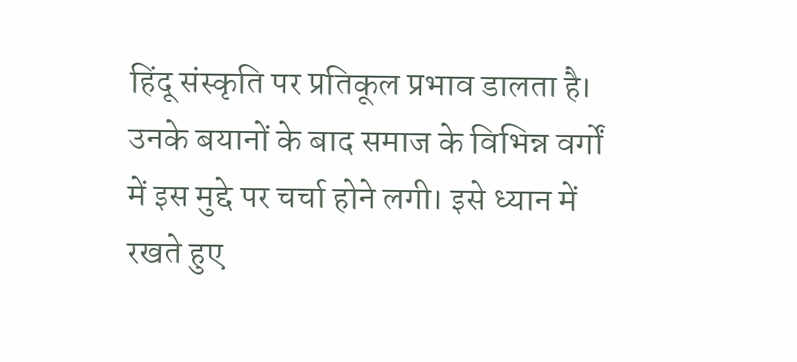हिंदू संस्कृति पर प्रतिकूल प्रभाव डालता है। उनके बयानों के बाद समाज के विभिन्न वर्गों में इस मुद्दे पर चर्चा होने लगी। इसे ध्यान में रखते हुए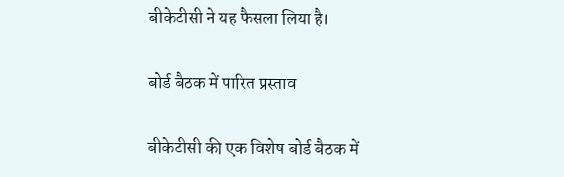बीकेटीसी ने यह फैसला लिया है।

बोर्ड बैठक में पारित प्रस्ताव

बीकेटीसी की एक विशेष बोर्ड बैठक में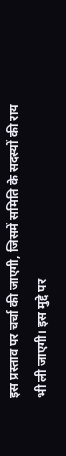इस प्रस्ताव पर चर्चा की जाएगी, जिसमें समिति के सदस्यों की राय भी ली जाएगी। इस मुद्दे पर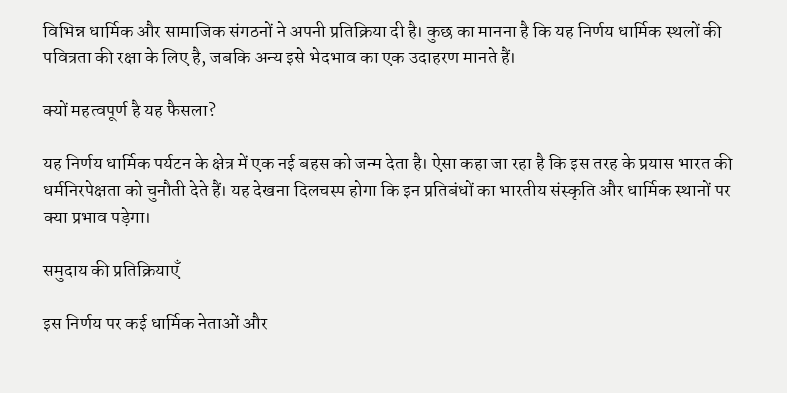विभिन्न धार्मिक और सामाजिक संगठनों ने अपनी प्रतिक्रिया दी है। कुछ का मानना है कि यह निर्णय धार्मिक स्थलों की पवित्रता की रक्षा के लिए है, जबकि अन्य इसे भेदभाव का एक उदाहरण मानते हैं।

क्यों महत्वपूर्ण है यह फैसला?

यह निर्णय धार्मिक पर्यटन के क्षेत्र में एक नई बहस को जन्म देता है। ऐसा कहा जा रहा है कि इस तरह के प्रयास भारत की धर्मनिरपेक्षता को चुनौती देते हैं। यह देखना दिलचस्प होगा कि इन प्रतिबंधों का भारतीय संस्कृति और धार्मिक स्थानों पर क्या प्रभाव पड़ेगा।

समुदाय की प्रतिक्रियाएँ

इस निर्णय पर कई धार्मिक नेताओं और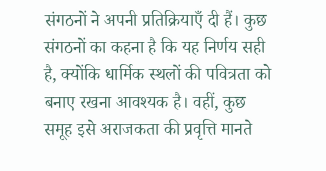संगठनों ने अपनी प्रतिक्रियाएँ दी हैं। कुछ संगठनों का कहना है कि यह निर्णय सही है, क्योंकि धार्मिक स्थलों की पवित्रता को बनाए रखना आवश्यक है। वहीं, कुछ समूह इसे अराजकता की प्रवृत्ति मानते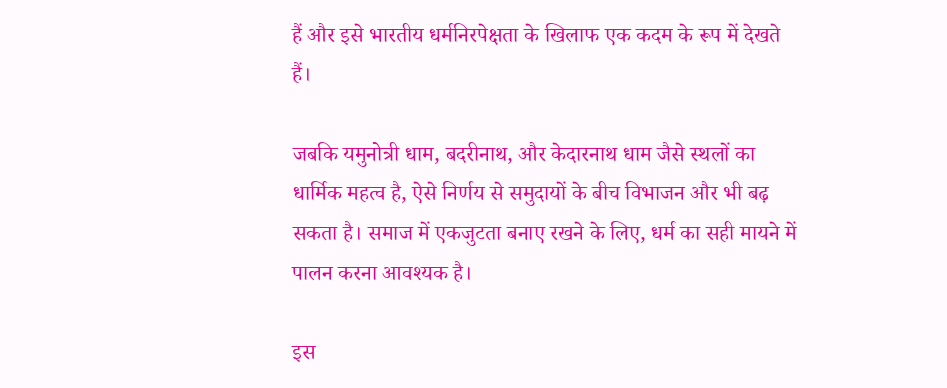हैं और इसे भारतीय धर्मनिरपेक्षता के खिलाफ एक कदम के रूप में देखते हैं।

जबकि यमुनोत्री धाम, बदरीनाथ, और केदारनाथ धाम जैसे स्थलों का धार्मिक महत्व है, ऐसे निर्णय से समुदायों के बीच विभाजन और भी बढ़ सकता है। समाज में एकजुटता बनाए रखने के लिए, धर्म का सही मायने में पालन करना आवश्यक है।

इस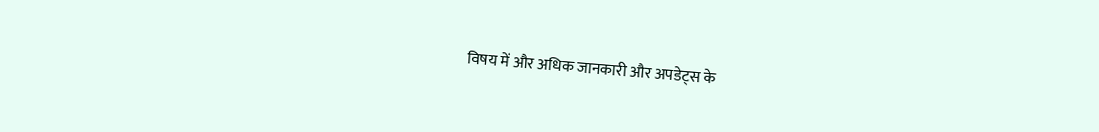विषय में और अधिक जानकारी और अपडेट्स के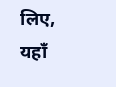लिए, यहाँ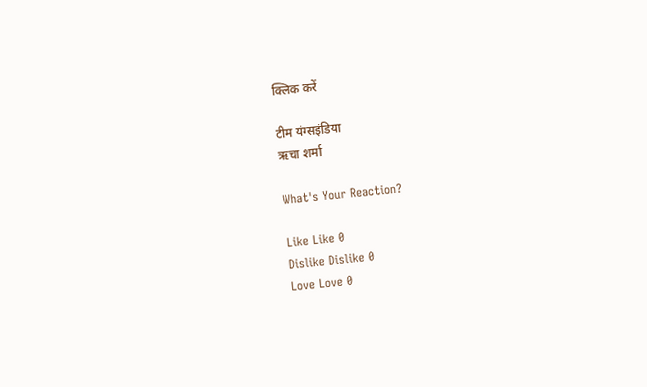क्लिक करें

टीम यंग्सइंडिया
ऋचा शर्मा

What's Your Reaction?

Like Like 0
Dislike Dislike 0
Love Love 0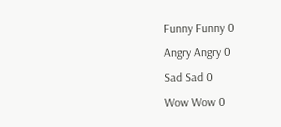Funny Funny 0
Angry Angry 0
Sad Sad 0
Wow Wow 0